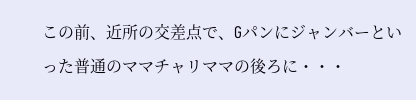この前、近所の交差点で、Gパンにジャンバーといった普通のママチャリママの後ろに・・・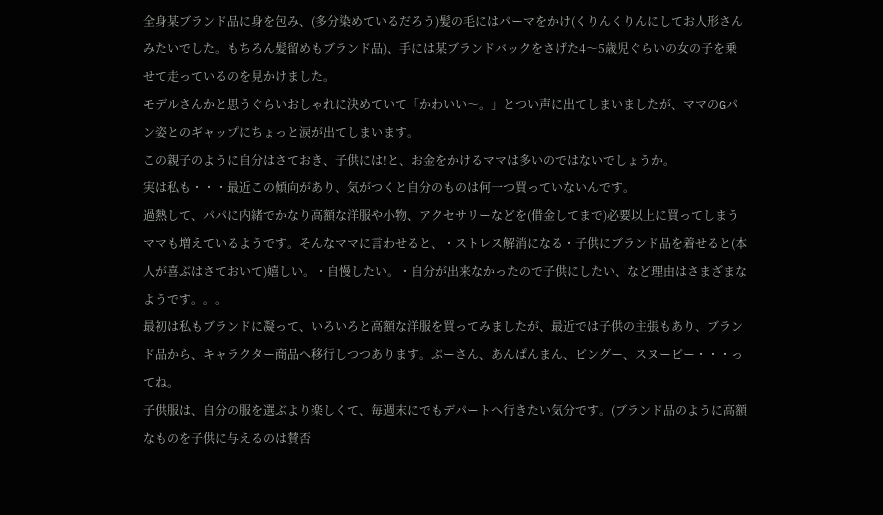全身某ブランド品に身を包み、(多分染めているだろう)髪の毛にはパーマをかけ(くりんくりんにしてお人形さんみたいでした。もちろん髪留めもブランド品)、手には某ブランドバックをさげた4〜5歳児ぐらいの女の子を乗せて走っているのを見かけました。
モデルさんかと思うぐらいおしゃれに決めていて「かわいい〜。」とつい声に出てしまいましたが、ママのGパン姿とのギャップにちょっと涙が出てしまいます。
この親子のように自分はさておき、子供には!と、お金をかけるママは多いのではないでしょうか。
実は私も・・・最近この傾向があり、気がつくと自分のものは何一つ買っていないんです。
過熱して、パパに内緒でかなり高額な洋服や小物、アクセサリーなどを(借金してまで)必要以上に買ってしまうママも増えているようです。そんなママに言わせると、・ストレス解消になる・子供にブランド品を着せると(本人が喜ぶはさておいて)嬉しい。・自慢したい。・自分が出来なかったので子供にしたい、など理由はさまざまなようです。。。
最初は私もブランドに凝って、いろいろと高額な洋服を買ってみましたが、最近では子供の主張もあり、ブランド品から、キャラクター商品へ移行しつつあります。ぷーさん、あんぱんまん、ピングー、スヌーピー・・・ってね。
子供服は、自分の服を選ぶより楽しくて、毎週末にでもデパートへ行きたい気分です。(ブランド品のように高額なものを子供に与えるのは賛否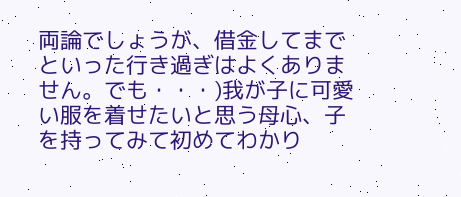両論でしょうが、借金してまでといった行き過ぎはよくありません。でも・・・)我が子に可愛い服を着せたいと思う母心、子を持ってみて初めてわかり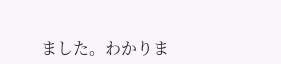ました。わかりま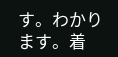す。わかります。着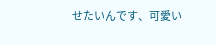せたいんです、可愛い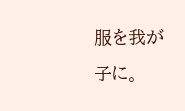服を我が子に。